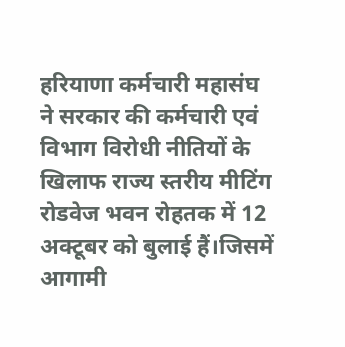हरियाणा कर्मचारी महासंघ ने सरकार की कर्मचारी एवं विभाग विरोधी नीतियों के खिलाफ राज्य स्तरीय मीटिंग रोडवेज भवन रोहतक में 12 अक्टूबर को बुलाई हैं।जिसमें आगामी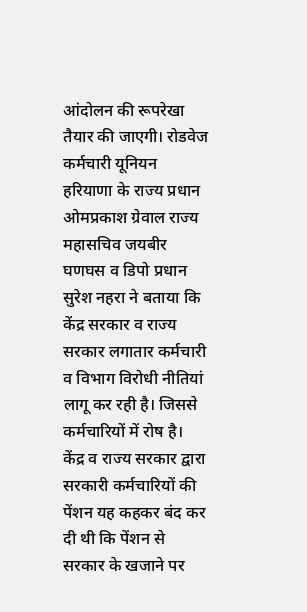आंदोलन की रूपरेखा तैयार की जाएगी। रोडवेज कर्मचारी यूनियन हरियाणा के राज्य प्रधान ओमप्रकाश ग्रेवाल राज्य महासचिव जयबीर घणघस व डिपो प्रधान सुरेश नहरा ने बताया कि केंद्र सरकार व राज्य सरकार लगातार कर्मचारी व विभाग विरोधी नीतियां लागू कर रही है। जिससे कर्मचारियों में रोष है।
केंद्र व राज्य सरकार द्वारा सरकारी कर्मचारियों की पेंशन यह कहकर बंद कर दी थी कि पेंशन से सरकार के खजाने पर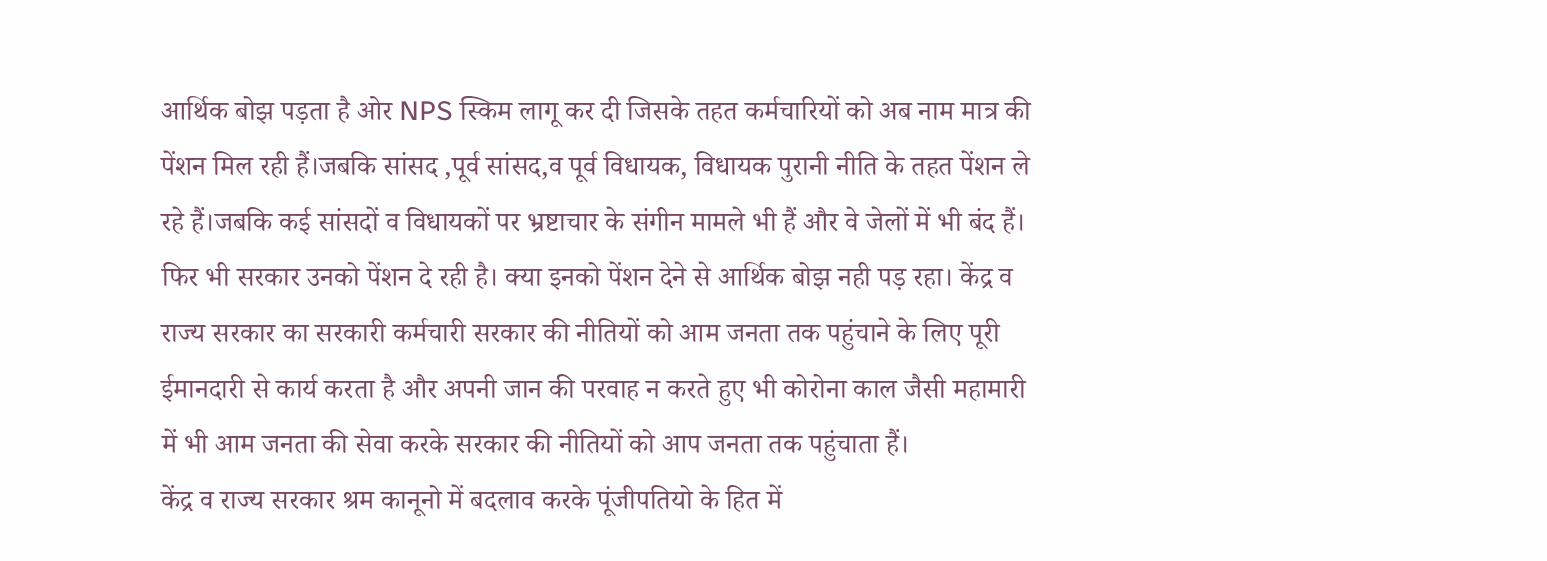आर्थिक बोझ पड़ता है ओर NPS स्किम लागू कर दी जिसके तहत कर्मचारियों को अब नाम मात्र की पेंशन मिल रही हैं।जबकि सांसद ,पूर्व सांसद,व पूर्व विधायक, विधायक पुरानी नीति के तहत पेंशन ले रहे हैं।जबकि कई सांसदों व विधायकों पर भ्रष्टाचार के संगीन मामले भी हैं और वे जेलों में भी बंद हैं। फिर भी सरकार उनको पेंशन दे रही है। क्या इनको पेंशन देने से आर्थिक बोझ नही पड़ रहा। केंद्र व राज्य सरकार का सरकारी कर्मचारी सरकार की नीतियों को आम जनता तक पहुंचाने के लिए पूरी ईमानदारी से कार्य करता है और अपनी जान की परवाह न करते हुए भी कोरोना काल जैसी महामारी में भी आम जनता की सेवा करके सरकार की नीतियों को आप जनता तक पहुंचाता हैं।
केंद्र व राज्य सरकार श्रम कानूनो में बदलाव करके पूंजीपतियो के हित में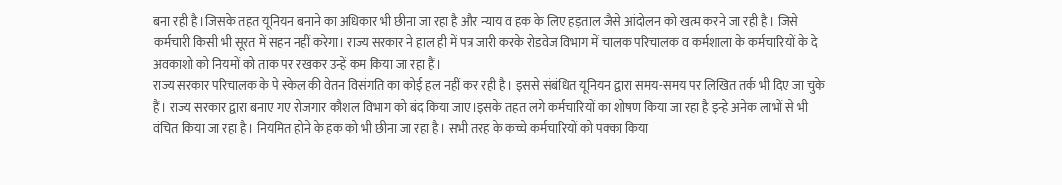बना रही है।जिसके तहत यूनियन बनाने का अधिकार भी छीना जा रहा है और न्याय व हक के लिए हड़ताल जैसे आंदोलन को खत्म करने जा रही है। जिसे कर्मचारी किसी भी सूरत में सहन नहीं करेगा। राज्य सरकार ने हाल ही में पत्र जारी करके रोडवेज विभाग में चालक परिचालक व कर्मशाला के कर्मचारियों के दे अवकाशो को नियमों को ताक पर रखकर उन्हें कम किया जा रहा हैं।
राज्य सरकार परिचालक के पे स्केल की वेतन विसंगति का कोई हल नहीं कर रही है। इससे संबंधित यूनियन द्वारा समय-समय पर लिखित तर्क भी दिए जा चुके हैं। राज्य सरकार द्वारा बनाए गए रोजगार कौशल विभाग को बंद किया जाए।इसके तहत लगे कर्मचारियों का शोषण किया जा रहा है इन्हे अनेक लाभों से भी वंचित किया जा रहा है। नियमित होने के हक को भी छीना जा रहा है। सभी तरह के कच्चे कर्मचारियों को पक्का किया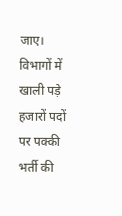जाए। विभागों में खाली पड़े हजारों पदों पर पक्की भर्ती की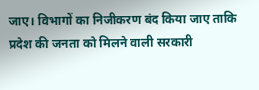जाए। विभागों का निजीकरण बंद किया जाए ताकि प्रदेश की जनता को मिलने वाली सरकारी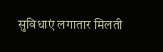सुविधाएं लगातार मिलती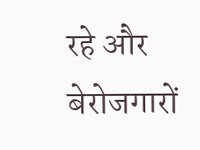रहे और बेरोजगारों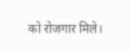को रोजगार मिले।